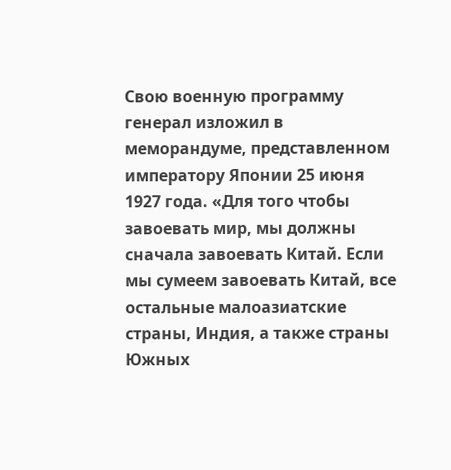Свою военную программу генерал изложил в меморандуме, представленном императору Японии 25 июня 1927 года. «Для того чтобы завоевать мир, мы должны сначала завоевать Китай. Если мы сумеем завоевать Китай, все остальные малоазиатские страны, Индия, а также страны Южных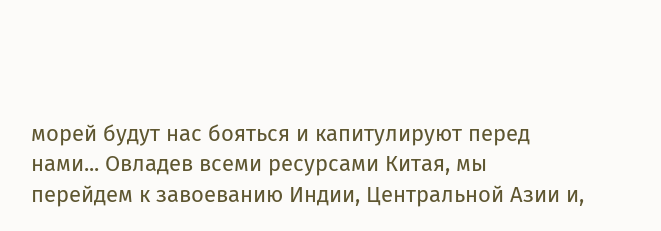морей будут нас бояться и капитулируют перед нами... Овладев всеми ресурсами Китая, мы перейдем к завоеванию Индии, Центральной Азии и,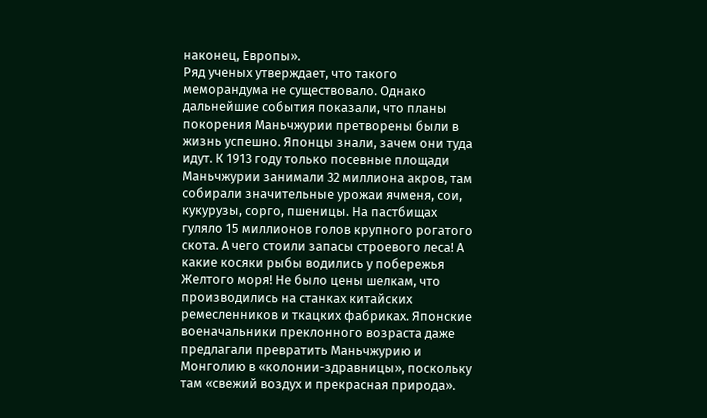наконец, Европы».
Ряд ученых утверждает, что такого меморандума не существовало. Однако дальнейшие события показали, что планы покорения Маньчжурии претворены были в жизнь успешно. Японцы знали, зачем они туда идут. К 1913 году только посевные площади Маньчжурии занимали 32 миллиона акров, там собирали значительные урожаи ячменя, сои, кукурузы, сорго, пшеницы. На пастбищах гуляло 15 миллионов голов крупного рогатого скота. А чего стоили запасы строевого леса! А какие косяки рыбы водились у побережья Желтого моря! Не было цены шелкам, что производились на станках китайских ремесленников и ткацких фабриках. Японские военачальники преклонного возраста даже предлагали превратить Маньчжурию и Монголию в «колонии-здравницы», поскольку там «свежий воздух и прекрасная природа».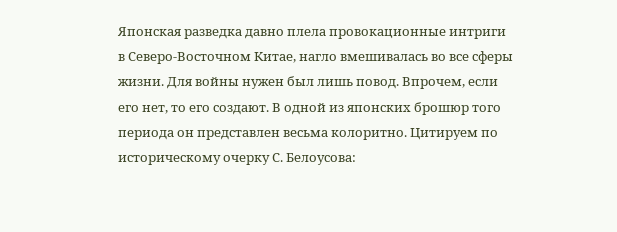Японская разведка давно плела провокационные интриги в Северо-Восточном Китае, нагло вмешивалась во все сферы жизни. Для войны нужен был лишь повод. Впрочем, если его нет, то его создают. В одной из японских брошюр того периода он представлен весьма колоритно. Цитируем по историческому очерку С. Белоусова: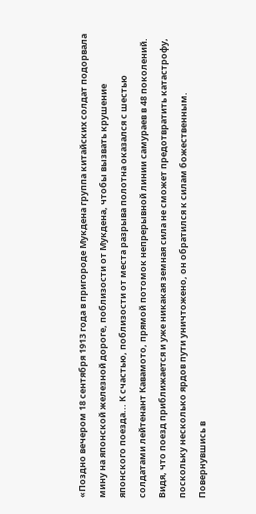«Поздно вечером 18 сентября 1913 года в пригороде Мукдена группа китайских солдат подорвала мину на японской железной дороге, поблизости от Мукдена, чтобы вызвать крушение японского поезда... К счастью, поблизости от места разрыва полотна оказался с шестью солдатами лейтенант Кавамото, прямой потомок непрерывной линии самураев в 48 поколений. Видя, что поезд приближается и уже никакая земная сила не сможет предотвратить катастрофу, поскольку несколько ярдов пути уничтожено, он обратился к силам божественным. Повернувшись в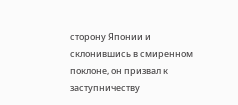сторону Японии и склонившись в смиренном поклоне, он призвал к заступничеству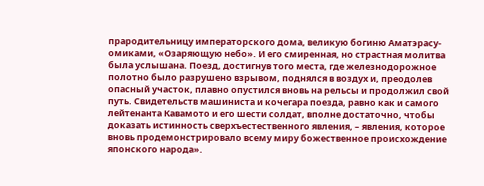прародительницу императорского дома, великую богиню Аматэрасу-омиками, «Озаряющую небо». И его смиренная, но страстная молитва была услышана. Поезд, достигнув того места, где железнодорожное полотно было разрушено взрывом, поднялся в воздух и, преодолев опасный участок, плавно опустился вновь на рельсы и продолжил свой путь. Свидетельств машиниста и кочегара поезда, равно как и самого лейтенанта Кавамото и его шести солдат, вполне достаточно, чтобы доказать истинность сверхъестественного явления, – явления, которое вновь продемонстрировало всему миру божественное происхождение японского народа».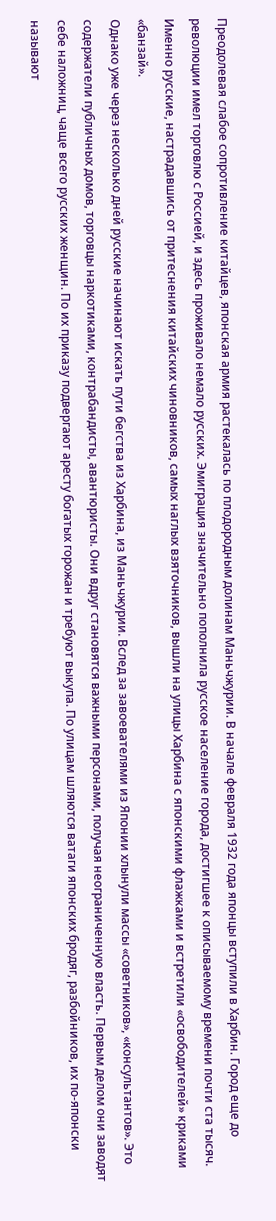Преодолевая слабое сопротивление китайцев, японская армия растекалась по плодородным долинам Маньчжурии. В начале февраля 1932 года японцы вступили в Харбин. Город еще до революции имел торговлю с Россией, и здесь проживало немало русских. Эмиграция значительно пополнила русское население города, достигшее к описываемому времени почти ста тысяч. Именно русские, настрадавшись от притеснения китайских чиновников, самых наглых взяточников, вышли на улицы Харбина с японскими флажками и встретили «освободителей» криками «банзай».
Однако уже через несколько дней русские начинают искать пути бегства из Харбина, из Маньчжурии. Вслед за завоевателями из Японии хлынули массы «советников», «консультантов». Это содержатели публичных домов, торговцы наркотиками, контрабандисты, авантюристы. Они вдруг становятся важными персонами, получая неограниченную власть. Первым делом они заводят себе наложниц, чаще всего русских женщин. По их приказу подвергают аресту богатых горожан и требуют выкупа. По улицам шляются ватаги японских бродяг, разбойников, их по-японски называют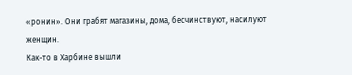«ронин». Они грабят магазины, дома, бесчинствуют, насилуют женщин.
Как-то в Харбине вышли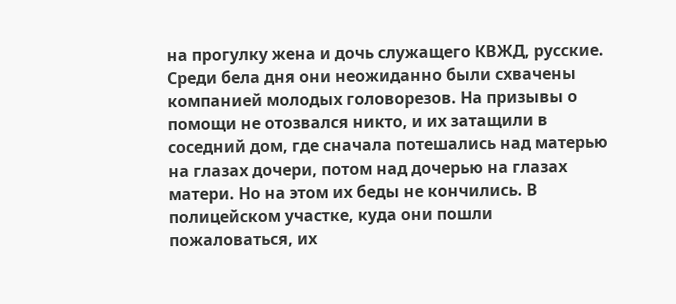на прогулку жена и дочь служащего КВЖД, русские. Среди бела дня они неожиданно были схвачены компанией молодых головорезов. На призывы о помощи не отозвался никто, и их затащили в соседний дом, где сначала потешались над матерью на глазах дочери, потом над дочерью на глазах матери. Но на этом их беды не кончились. В полицейском участке, куда они пошли пожаловаться, их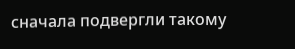сначала подвергли такому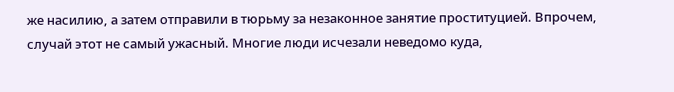же насилию, а затем отправили в тюрьму за незаконное занятие проституцией. Впрочем, случай этот не самый ужасный. Многие люди исчезали неведомо куда,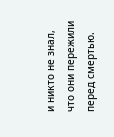и никто не знал, что они пережили перед смертью.